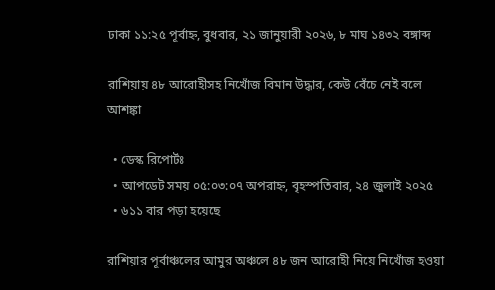ঢাকা ১১:২৫ পূর্বাহ্ন, বুধবার, ২১ জানুয়ারী ২০২৬, ৮ মাঘ ১৪৩২ বঙ্গাব্দ

রাশিয়ায় ৪৮ আরোহীসহ নিখোঁজ বিমান উদ্ধার, কেউ বেঁচে নেই বলে আশঙ্কা

  • ডেস্ক রিপোর্টঃ
  • আপডেট সময় ০৫:০৩:০৭ অপরাহ্ন, বৃহস্পতিবার, ২৪ জুলাই ২০২৫
  • ৬১১ বার পড়া হয়েছে

রাশিয়ার পূর্বাঞ্চলের আমুর অঞ্চলে ৪৮ জন আরোহী নিয়ে নিখোঁজ হওয়া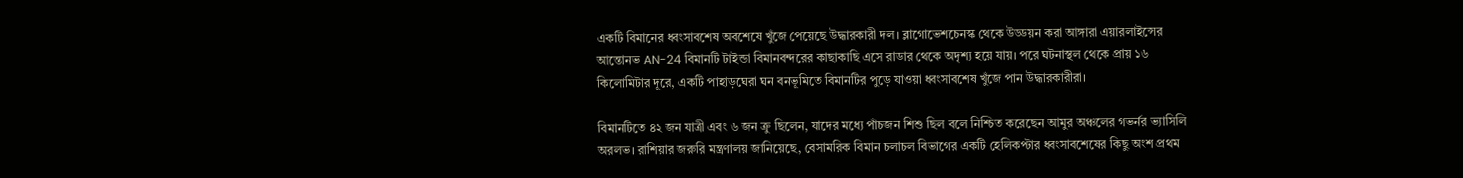একটি বিমানের ধ্বংসাবশেষ অবশেষে খুঁজে পেয়েছে উদ্ধারকারী দল। ব্লাগোভেশচেনস্ক থেকে উড্ডয়ন করা আঙ্গারা এয়ারলাইন্সের আন্তোনভ AN-24 বিমানটি টাইন্ডা বিমানবন্দরের কাছাকাছি এসে রাডার থেকে অদৃশ্য হয়ে যায়। পরে ঘটনাস্থল থেকে প্রায় ১৬ কিলোমিটার দূরে, একটি পাহাড়ঘেরা ঘন বনভূমিতে বিমানটির পুড়ে যাওয়া ধ্বংসাবশেষ খুঁজে পান উদ্ধারকারীরা।

বিমানটিতে ৪২ জন যাত্রী এবং ৬ জন ক্রু ছিলেন, যাদের মধ্যে পাঁচজন শিশু ছিল বলে নিশ্চিত করেছেন আমুর অঞ্চলের গভর্নর ভ্যাসিলি অরলভ। রাশিয়ার জরুরি মন্ত্রণালয় জানিয়েছে, বেসামরিক বিমান চলাচল বিভাগের একটি হেলিকপ্টার ধ্বংসাবশেষের কিছু অংশ প্রথম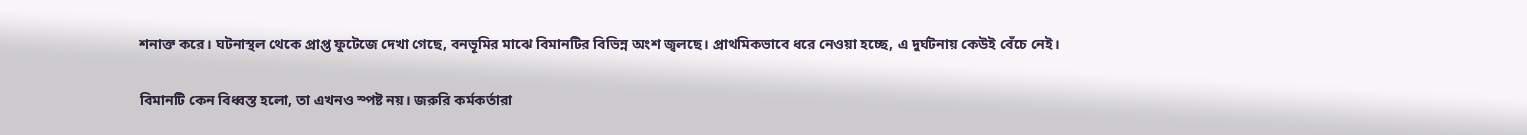শনাক্ত করে। ঘটনাস্থল থেকে প্রাপ্ত ফুটেজে দেখা গেছে, বনভূমির মাঝে বিমানটির বিভিন্ন অংশ জ্বলছে। প্রাথমিকভাবে ধরে নেওয়া হচ্ছে, এ দুর্ঘটনায় কেউই বেঁচে নেই।

বিমানটি কেন বিধ্বস্ত হলো, তা এখনও স্পষ্ট নয়। জরুরি কর্মকর্তারা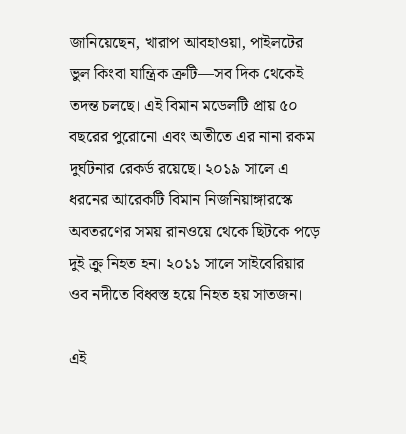জানিয়েছেন, খারাপ আবহাওয়া, পাইলটের ভুল কিংবা যান্ত্রিক ত্রুটি—সব দিক থেকেই তদন্ত চলছে। এই বিমান মডেলটি প্রায় ৫০ বছরের পুরোনো এবং অতীতে এর নানা রকম দুর্ঘটনার রেকর্ড রয়েছে। ২০১৯ সালে এ ধরনের আরেকটি বিমান নিজনিয়াঙ্গারস্কে অবতরণের সময় রানওয়ে থেকে ছিটকে পড়ে দুই ক্রু নিহত হন। ২০১১ সালে সাইবেরিয়ার ওব নদীতে বিধ্বস্ত হয়ে নিহত হয় সাতজন।

এই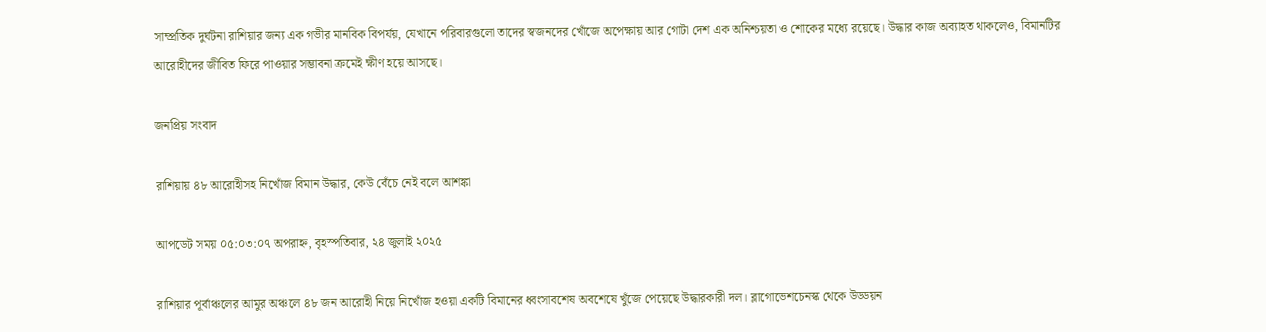সাম্প্রতিক দুর্ঘটনা রাশিয়ার জন্য এক গভীর মানবিক বিপর্যয়, যেখানে পরিবারগুলো তাদের স্বজনদের খোঁজে অপেক্ষায় আর গোটা দেশ এক অনিশ্চয়তা ও শোকের মধ্যে রয়েছে। উদ্ধার কাজ অব্যাহত থাকলেও, বিমানটির আরোহীদের জীবিত ফিরে পাওয়ার সম্ভাবনা ক্রমেই ক্ষীণ হয়ে আসছে।

জনপ্রিয় সংবাদ

রাশিয়ায় ৪৮ আরোহীসহ নিখোঁজ বিমান উদ্ধার, কেউ বেঁচে নেই বলে আশঙ্কা

আপডেট সময় ০৫:০৩:০৭ অপরাহ্ন, বৃহস্পতিবার, ২৪ জুলাই ২০২৫

রাশিয়ার পূর্বাঞ্চলের আমুর অঞ্চলে ৪৮ জন আরোহী নিয়ে নিখোঁজ হওয়া একটি বিমানের ধ্বংসাবশেষ অবশেষে খুঁজে পেয়েছে উদ্ধারকারী দল। ব্লাগোভেশচেনস্ক থেকে উড্ডয়ন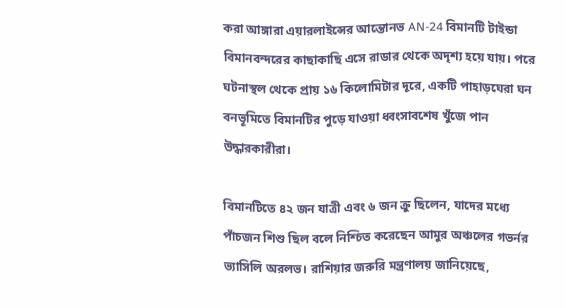করা আঙ্গারা এয়ারলাইন্সের আন্তোনভ AN-24 বিমানটি টাইন্ডা বিমানবন্দরের কাছাকাছি এসে রাডার থেকে অদৃশ্য হয়ে যায়। পরে ঘটনাস্থল থেকে প্রায় ১৬ কিলোমিটার দূরে, একটি পাহাড়ঘেরা ঘন বনভূমিতে বিমানটির পুড়ে যাওয়া ধ্বংসাবশেষ খুঁজে পান উদ্ধারকারীরা।

বিমানটিতে ৪২ জন যাত্রী এবং ৬ জন ক্রু ছিলেন, যাদের মধ্যে পাঁচজন শিশু ছিল বলে নিশ্চিত করেছেন আমুর অঞ্চলের গভর্নর ভ্যাসিলি অরলভ। রাশিয়ার জরুরি মন্ত্রণালয় জানিয়েছে,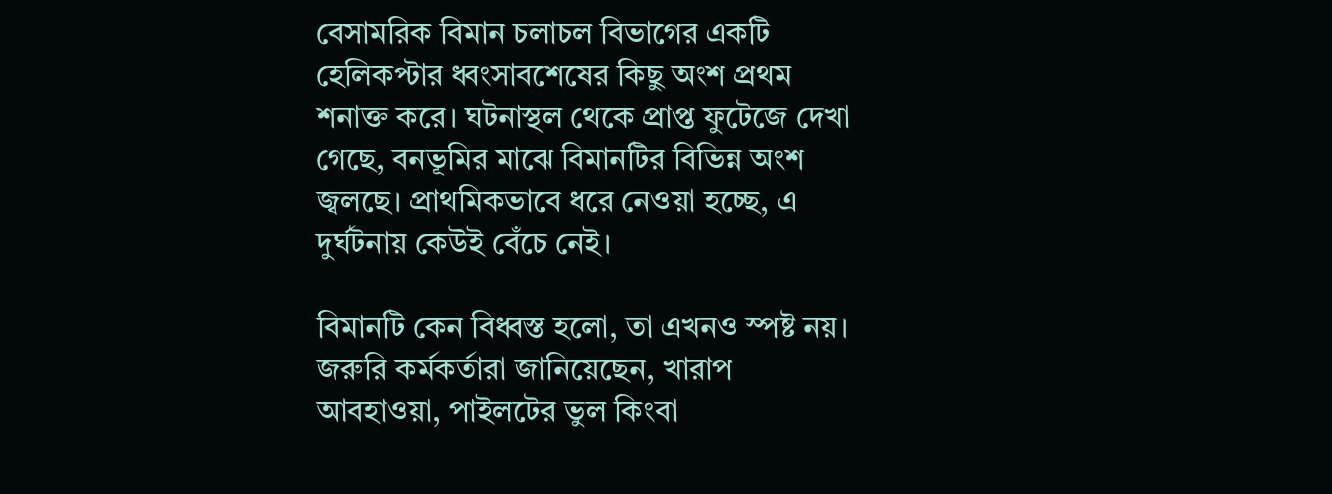বেসামরিক বিমান চলাচল বিভাগের একটি হেলিকপ্টার ধ্বংসাবশেষের কিছু অংশ প্রথম শনাক্ত করে। ঘটনাস্থল থেকে প্রাপ্ত ফুটেজে দেখা গেছে, বনভূমির মাঝে বিমানটির বিভিন্ন অংশ জ্বলছে। প্রাথমিকভাবে ধরে নেওয়া হচ্ছে, এ দুর্ঘটনায় কেউই বেঁচে নেই।

বিমানটি কেন বিধ্বস্ত হলো, তা এখনও স্পষ্ট নয়। জরুরি কর্মকর্তারা জানিয়েছেন, খারাপ আবহাওয়া, পাইলটের ভুল কিংবা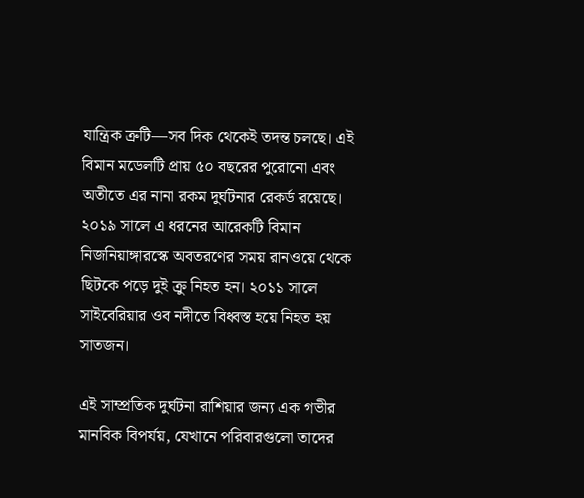যান্ত্রিক ত্রুটি—সব দিক থেকেই তদন্ত চলছে। এই বিমান মডেলটি প্রায় ৫০ বছরের পুরোনো এবং অতীতে এর নানা রকম দুর্ঘটনার রেকর্ড রয়েছে। ২০১৯ সালে এ ধরনের আরেকটি বিমান নিজনিয়াঙ্গারস্কে অবতরণের সময় রানওয়ে থেকে ছিটকে পড়ে দুই ক্রু নিহত হন। ২০১১ সালে সাইবেরিয়ার ওব নদীতে বিধ্বস্ত হয়ে নিহত হয় সাতজন।

এই সাম্প্রতিক দুর্ঘটনা রাশিয়ার জন্য এক গভীর মানবিক বিপর্যয়, যেখানে পরিবারগুলো তাদের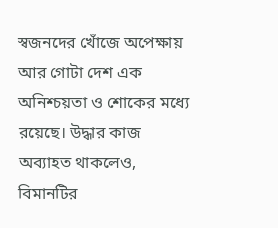স্বজনদের খোঁজে অপেক্ষায় আর গোটা দেশ এক অনিশ্চয়তা ও শোকের মধ্যে রয়েছে। উদ্ধার কাজ অব্যাহত থাকলেও, বিমানটির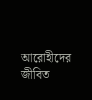আরোহীদের জীবিত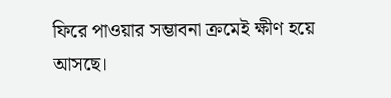ফিরে পাওয়ার সম্ভাবনা ক্রমেই ক্ষীণ হয়ে আসছে।